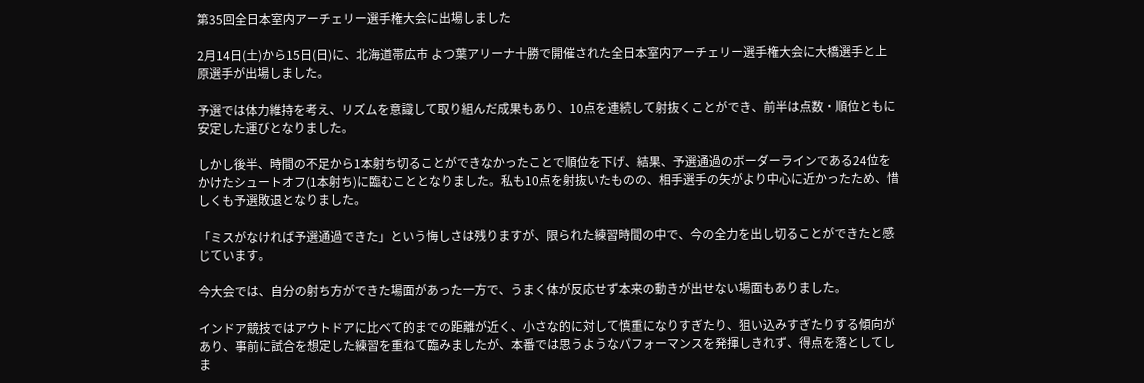第35回全日本室内アーチェリー選手権大会に出場しました

2月14日(土)から15日(日)に、北海道帯広市 よつ葉アリーナ十勝で開催された全日本室内アーチェリー選手権大会に大橋選手と上原選手が出場しました。

予選では体力維持を考え、リズムを意識して取り組んだ成果もあり、10点を連続して射抜くことができ、前半は点数・順位ともに安定した運びとなりました。

しかし後半、時間の不足から1本射ち切ることができなかったことで順位を下げ、結果、予選通過のボーダーラインである24位をかけたシュートオフ(1本射ち)に臨むこととなりました。私も10点を射抜いたものの、相手選手の矢がより中心に近かったため、惜しくも予選敗退となりました。

「ミスがなければ予選通過できた」という悔しさは残りますが、限られた練習時間の中で、今の全力を出し切ることができたと感じています。

今大会では、自分の射ち方ができた場面があった一方で、うまく体が反応せず本来の動きが出せない場面もありました。

インドア競技ではアウトドアに比べて的までの距離が近く、小さな的に対して慎重になりすぎたり、狙い込みすぎたりする傾向があり、事前に試合を想定した練習を重ねて臨みましたが、本番では思うようなパフォーマンスを発揮しきれず、得点を落としてしま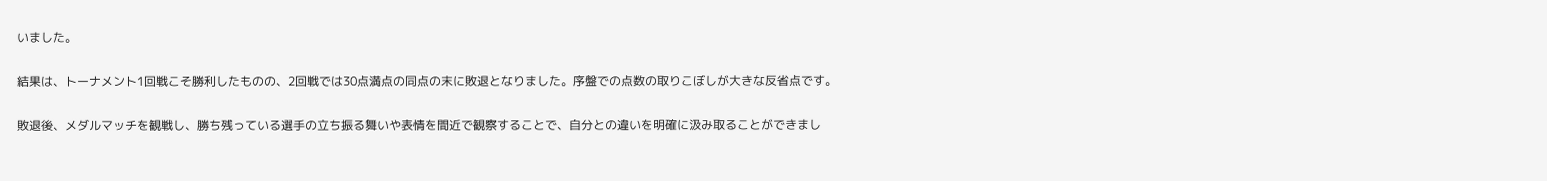いました。

結果は、トーナメント1回戦こそ勝利したものの、2回戦では30点満点の同点の末に敗退となりました。序盤での点数の取りこぼしが大きな反省点です。

敗退後、メダルマッチを観戦し、勝ち残っている選手の立ち振る舞いや表情を間近で観察することで、自分との違いを明確に汲み取ることができまし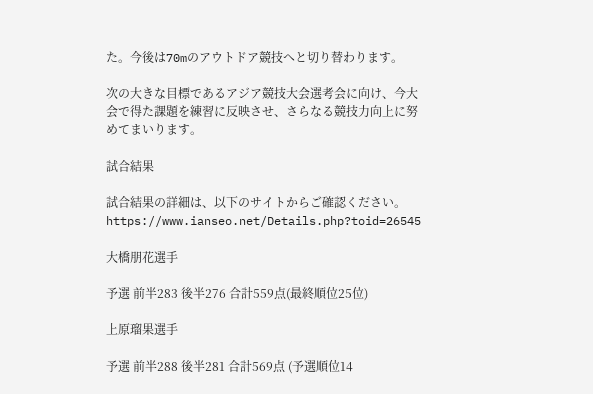た。今後は70mのアウトドア競技へと切り替わります。

次の大きな目標であるアジア競技大会選考会に向け、今大会で得た課題を練習に反映させ、さらなる競技力向上に努めてまいります。

試合結果

試合結果の詳細は、以下のサイトからご確認ください。
https://www.ianseo.net/Details.php?toid=26545

大橋朋花選手

予選 前半283 後半276 合計559点(最終順位25位)

上原瑠果選手

予選 前半288 後半281 合計569点 (予選順位14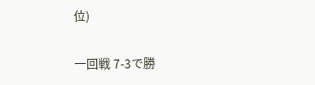位)

一回戦 7-3で勝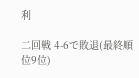利

二回戦 4-6で敗退(最終順位9位)